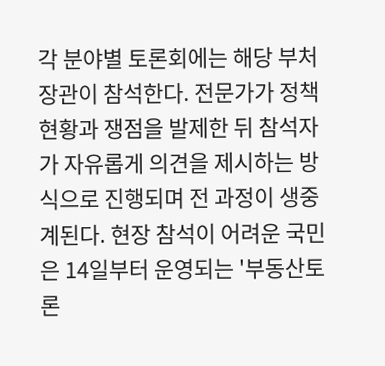각 분야별 토론회에는 해당 부처 장관이 참석한다. 전문가가 정책 현황과 쟁점을 발제한 뒤 참석자가 자유롭게 의견을 제시하는 방식으로 진행되며 전 과정이 생중계된다. 현장 참석이 어려운 국민은 14일부터 운영되는 '부동산토론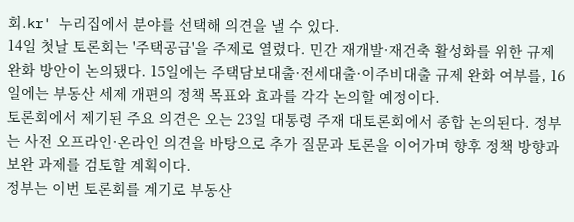회.kr' 누리집에서 분야를 선택해 의견을 낼 수 있다.
14일 첫날 토론회는 '주택공급'을 주제로 열렸다. 민간 재개발·재건축 활성화를 위한 규제 완화 방안이 논의됐다. 15일에는 주택담보대출·전세대출·이주비대출 규제 완화 여부를, 16일에는 부동산 세제 개편의 정책 목표와 효과를 각각 논의할 예정이다.
토론회에서 제기된 주요 의견은 오는 23일 대통령 주재 대토론회에서 종합 논의된다. 정부는 사전 오프라인·온라인 의견을 바탕으로 추가 질문과 토론을 이어가며 향후 정책 방향과 보완 과제를 검토할 계획이다.
정부는 이번 토론회를 계기로 부동산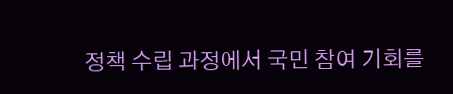정책 수립 과정에서 국민 참여 기회를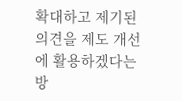확대하고 제기된 의견을 제도 개선에 활용하겠다는 방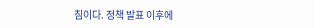침이다. 정책 발표 이후에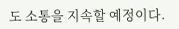도 소통을 지속할 예정이다.